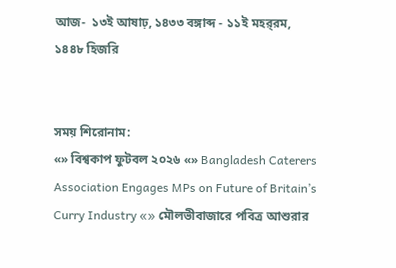আজ-  ১৩ই আষাঢ়, ১৪৩৩ বঙ্গাব্দ - ১১ই মহর্‌রম, ১৪৪৮ হিজরি


সময় শিরোনাম:
«» বিশ্বকাপ ফুটবল ২০২৬ «» Bangladesh Caterers Association Engages MPs on Future of Britain’s Curry Industry «» মৌলভীবাজারে পবিত্র আশুরার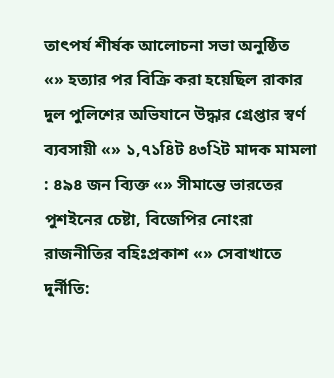তাৎপর্য শীর্ষক আলোচনা সভা অনুষ্ঠিত  «» হত্যার পর বিক্রি করা হয়েছিল রাকার দুল পুলিশের অভিযানে উদ্ধার গ্রেপ্তার স্বর্ণ ব্যবসায়ী «» ১,৭১৪িট ৪৩২িট মাদক মামলা : ৪৯৪ জন ব্যিক্ত «» সীমান্তে ভারতের পুশইনের চেষ্টা, বিজেপির নোংরা রাজনীতির বহিঃপ্রকাশ «» সেবাখাতে দুর্নীতি: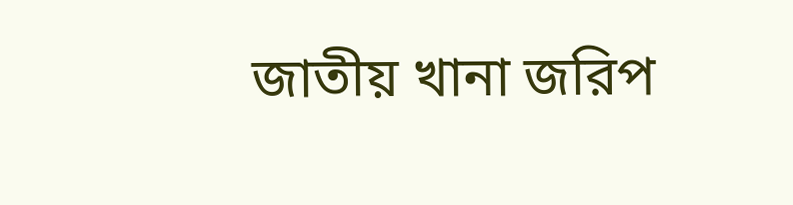জাতীয় খানা জরিপ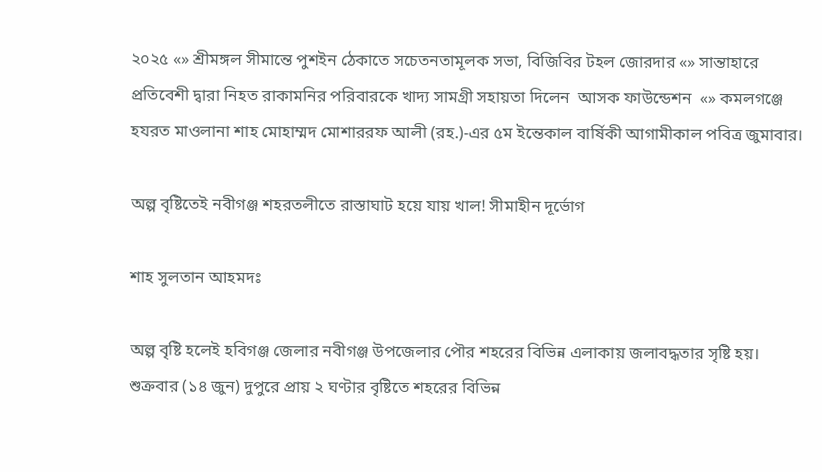২০২৫ «» শ্রীমঙ্গল সীমান্তে পুশইন ঠেকাতে সচেতনতামূলক সভা, বিজিবির টহল জোরদার «» সান্তাহারে প্রতিবেশী দ্বারা নিহত রাকামনির পরিবারকে খাদ্য সামগ্রী সহায়তা দিলেন  আসক ফাউন্ডেশন  «» কমলগঞ্জে হযরত মাওলানা শাহ মোহাম্মদ মোশাররফ আলী (রহ.)-এর ৫ম ইন্তেকাল বার্ষিকী আগামীকাল পবিত্র জুমাবার।

অল্প বৃষ্টিতেই নবীগঞ্জ শহরতলীতে রাস্তাঘাট হয়ে যায় খাল! সীমাহীন দূর্ভোগ

শাহ সুলতান আহমদঃ

অল্প বৃষ্টি হলেই হবিগঞ্জ জেলার নবীগঞ্জ উপজেলার পৌর শহরের বিভিন্ন এলাকায় জলাবদ্ধতার সৃষ্টি হয়। শুক্রবার (১৪ জুন) দুপুরে প্রায় ২ ঘণ্টার বৃষ্টিতে শহরের বিভিন্ন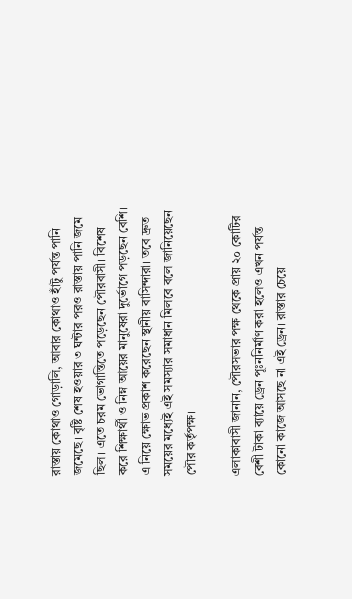রাস্তায় কোথাও গোড়ালি, আবার কোথাও হাঁটু পর্যন্ত পানি জমেছে। বৃষ্টি শেষ হওয়ার ৩ ঘন্টার পরও রাস্তায় পানি জমে ছিল। এতে চরম ভোগান্তিতে পড়েছেন পৌরবাসী। বিশেষ করে শিক্ষার্থী ও নিম্ন আয়ের মানুষেরা দুর্ভোগে পড়ছেন বেশি। এ নিয়ে ক্ষোভ প্রকাশ করেছেন স্থানীয় বাসিন্দারা। তবে দ্রুত সময়ের মধ্যেই এই সমস্যার সমাধান মিলবে বলে জানিয়েছেন পৌর কর্তৃপক্ষ।

এলাকাবাসী জানান, পৌরসভার পক্ষ থেকে প্রায় ২০ কোটির বেশী টাকা ব্যায়ে ড্রেন পূঃননির্মাণ করা হলেও এখন পর্যন্ত কোনো কাজে আসছে না এই ড্রেন। রাস্তার চেয়ে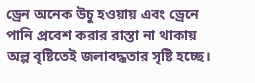ড্রেন অনেক উচু হওয়ায় এবং ড্রেনে পানি প্রবেশ করার রাস্তা না থাকায় অল্প বৃষ্টিতেই জলাবদ্ধতার সৃষ্টি হচ্ছে।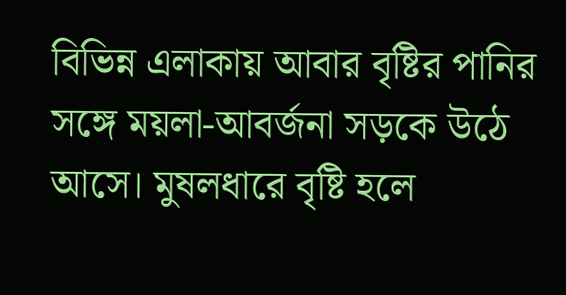বিভিন্ন এলাকায় আবার বৃষ্টির পানির সঙ্গে ময়লা-আবর্জনা সড়কে উঠে আসে। মুষলধারে বৃষ্টি হলে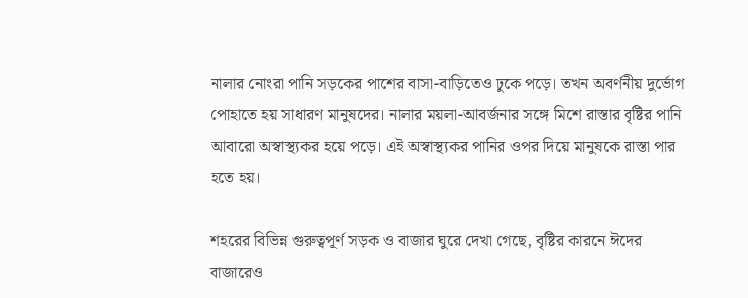নালার নোংরা পানি সড়কের পাশের বাসা-বাড়িতেও ঢুকে পড়ে। তখন অবর্ণনীয় দুর্ভোগ পোহাতে হয় সাধারণ মানুষদের। নালার ময়লা-আবর্জনার সঙ্গে মিশে রাস্তার বৃষ্টির পানি আবারো অস্বাস্থ্যকর হয়ে পড়ে। এই অস্বাস্থ্যকর পানির ওপর দিয়ে মানুষকে রাস্তা পার হতে হয়।

শহরের বিভিন্ন গুরুত্বপূর্ণ সড়ক ও বাজার ঘুরে দেখা গেছে, বৃষ্টির কারনে ঈদের বাজারেও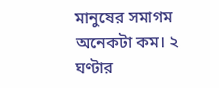মানুষের সমাগম অনেকটা কম। ২ ঘণ্টার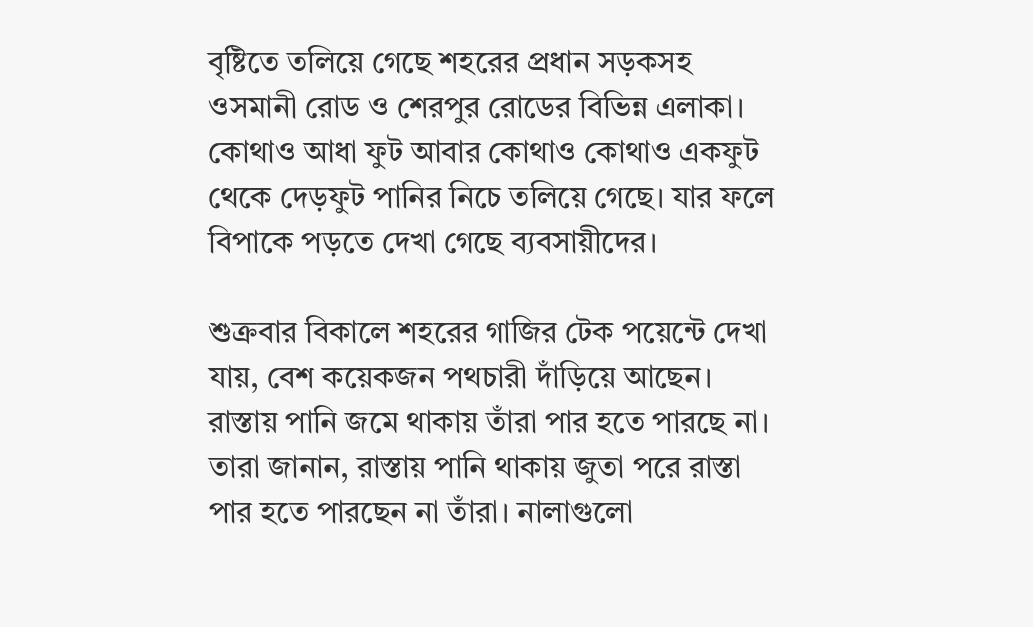বৃষ্টিতে তলিয়ে গেছে শহরের প্রধান সড়কসহ ওসমানী রোড ও শেরপুর রোডের বিভিন্ন এলাকা। কোথাও আধা ফুট আবার কোথাও কোথাও একফুট থেকে দেড়ফুট পানির নিচে তলিয়ে গেছে। যার ফলে বিপাকে পড়তে দেখা গেছে ব্যবসায়ীদের।

শুক্রবার বিকালে শহরের গাজির টেক পয়েন্টে দেখা যায়, বেশ কয়েকজন পথচারী দাঁড়িয়ে আছেন। রাস্তায় পানি জমে থাকায় তাঁরা পার হতে পারছে না। তারা জানান, রাস্তায় পানি থাকায় জুতা পরে রাস্তা পার হতে পারছেন না তাঁরা। নালাগুলো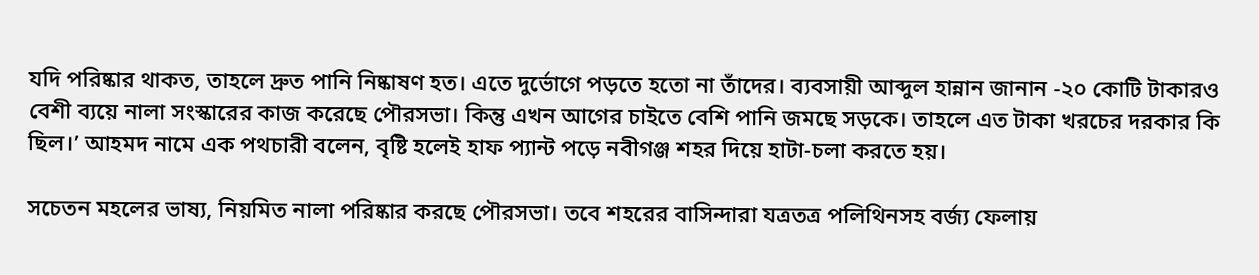যদি পরিষ্কার থাকত, তাহলে দ্রুত পানি নিষ্কাষণ হত। এতে দুর্ভোগে পড়তে হতো না তাঁদের। ব্যবসায়ী আব্দুল হান্নান জানান -২০ কোটি টাকারও বেশী ব্যয়ে নালা সংস্কারের কাজ করেছে পৌরসভা। কিন্তু এখন আগের চাইতে বেশি পানি জমছে সড়কে। তাহলে এত টাকা খরচের দরকার কি ছিল।’ আহমদ নামে এক পথচারী বলেন, বৃষ্টি হলেই হাফ প্যান্ট পড়ে নবীগঞ্জ শহর দিয়ে হাটা-চলা করতে হয়।

সচেতন মহলের ভাষ্য, নিয়মিত নালা পরিষ্কার করছে পৌরসভা। তবে শহরের বাসিন্দারা যত্রতত্র পলিথিনসহ বর্জ্য ফেলায়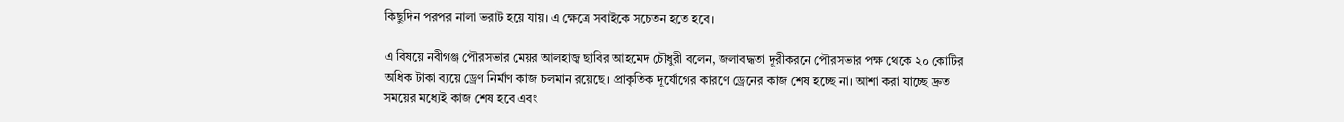কিছুদিন পরপর নালা ভরাট হয়ে যায়। এ ক্ষেত্রে সবাইকে সচেতন হতে হবে।

এ বিষয়ে নবীগঞ্জ পৌরসভার মেয়র আলহাজ্ব ছাবির আহমেদ চৌধুরী বলেন, জলাবদ্ধতা দূরীকরনে পৌরসভার পক্ষ থেকে ২০ কোটির অধিক টাকা ব্যয়ে ড্রেণ নির্মাণ কাজ চলমান রয়েছে। প্রাকৃতিক দূর্যোগের কারণে ড্রেনের কাজ শেষ হচ্ছে না। আশা করা যাচ্ছে দ্রুত সময়ের মধ্যেই কাজ শেষ হবে এবং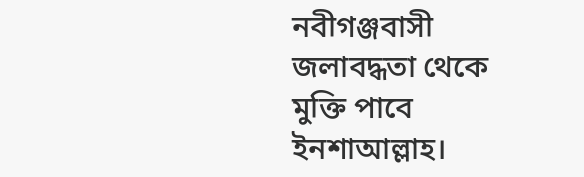নবীগঞ্জবাসী জলাবদ্ধতা থেকে মুক্তি পাবে ইনশাআল্লাহ।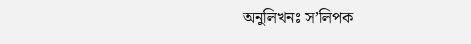অনুলিখনঃ স’লিপক